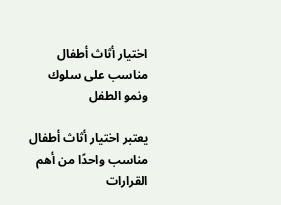اختيار أثاث أطفال مناسب على سلوك ونمو الطفل

يعتبر اختيار أثاث أطفال مناسب واحدًا من أهم القرارات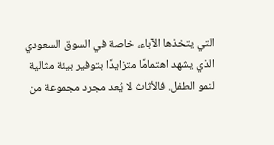التي يتخذها الآباء، خاصة في السوق السعودي الذي يشهد اهتمامًا متزايدًا بتوفير بيئة مثالية لنمو الطفل. فالأثاث لا يُعد مجرد مجموعة من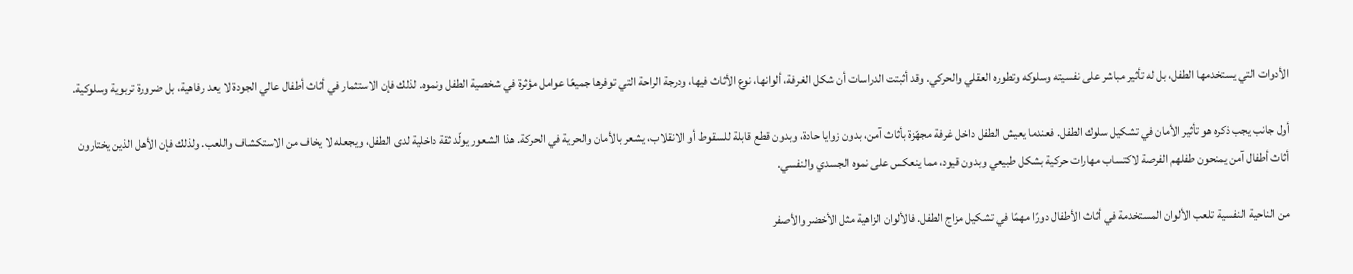الأدوات التي يستخدمها الطفل، بل له تأثير مباشر على نفسيته وسلوكه وتطوره العقلي والحركي. وقد أثبتت الدراسات أن شكل الغرفة، ألوانها، نوع الأثاث فيها، ودرجة الراحة التي توفرها جميعًا عوامل مؤثرة في شخصية الطفل ونموه. لذلك فإن الاستثمار في أثاث أطفال عالي الجودة لا يعد رفاهية، بل ضرورة تربوية وسلوكية.

أول جانب يجب ذكره هو تأثير الأمان في تشكيل سلوك الطفل. فعندما يعيش الطفل داخل غرفة مجهّزة بأثاث آمن، بدون زوايا حادة، وبدون قطع قابلة للسقوط أو الانقلاب، يشعر بالأمان والحرية في الحركة. هذا الشعور يولّد ثقة داخلية لدى الطفل، ويجعله لا يخاف من الاستكشاف واللعب. ولذلك فإن الأهل الذين يختارون أثاث أطفال آمن يمنحون طفلهم الفرصة لاكتساب مهارات حركية بشكل طبيعي وبدون قيود، مما ينعكس على نموه الجسدي والنفسي.

من الناحية النفسية تلعب الألوان المستخدمة في أثاث الأطفال دورًا مهمًا في تشكيل مزاج الطفل. فالألوان الزاهية مثل الأخضر والأصفر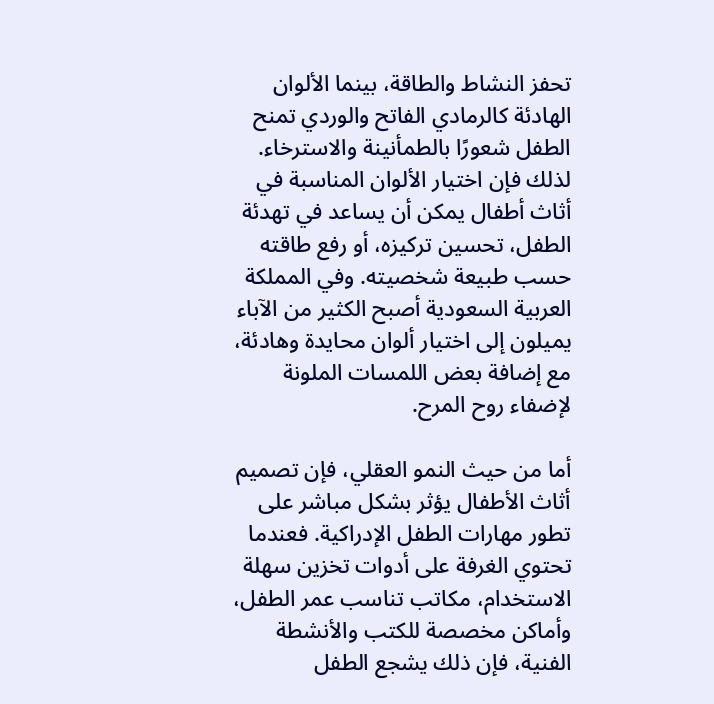تحفز النشاط والطاقة، بينما الألوان الهادئة كالرمادي الفاتح والوردي تمنح الطفل شعورًا بالطمأنينة والاسترخاء. لذلك فإن اختيار الألوان المناسبة في أثاث أطفال يمكن أن يساعد في تهدئة الطفل، تحسين تركيزه، أو رفع طاقته حسب طبيعة شخصيته. وفي المملكة العربية السعودية أصبح الكثير من الآباء يميلون إلى اختيار ألوان محايدة وهادئة، مع إضافة بعض اللمسات الملونة لإضفاء روح المرح.

أما من حيث النمو العقلي، فإن تصميم أثاث الأطفال يؤثر بشكل مباشر على تطور مهارات الطفل الإدراكية. فعندما تحتوي الغرفة على أدوات تخزين سهلة الاستخدام، مكاتب تناسب عمر الطفل، وأماكن مخصصة للكتب والأنشطة الفنية، فإن ذلك يشجع الطفل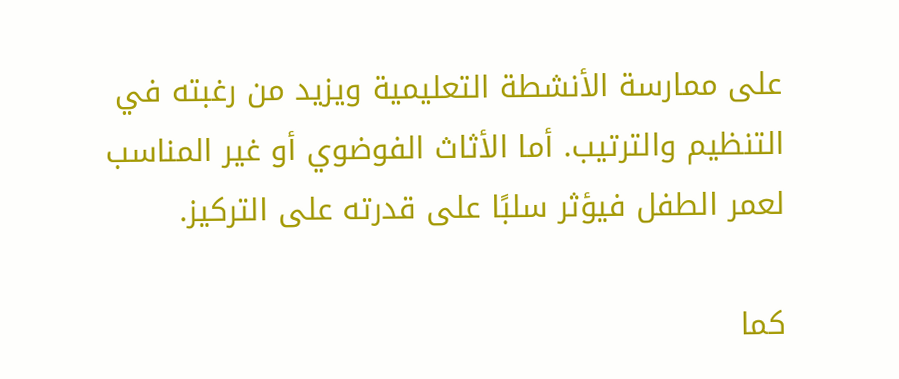على ممارسة الأنشطة التعليمية ويزيد من رغبته في التنظيم والترتيب. أما الأثاث الفوضوي أو غير المناسب لعمر الطفل فيؤثر سلبًا على قدرته على التركيز.

كما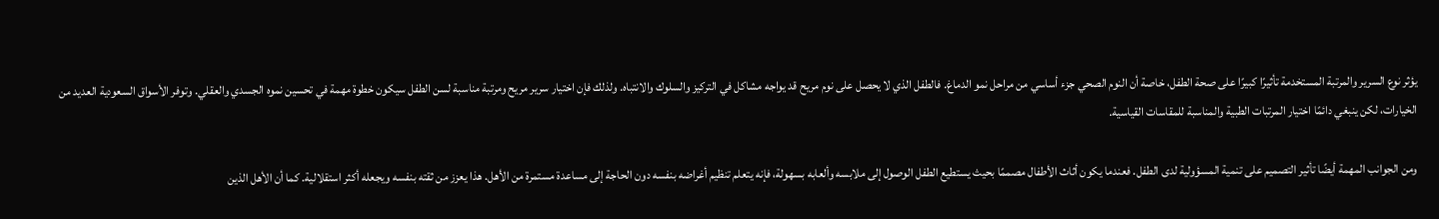يؤثر نوع السرير والمرتبة المستخدمة تأثيرًا كبيرًا على صحة الطفل، خاصة أن النوم الصحي جزء أساسي من مراحل نمو الدماغ. فالطفل الذي لا يحصل على نوم مريح قد يواجه مشاكل في التركيز والسلوك والانتباه. ولذلك فإن اختيار سرير مريح ومرتبة مناسبة لسن الطفل سيكون خطوة مهمة في تحسين نموه الجسدي والعقلي. وتوفر الأسواق السعودية العديد من الخيارات، لكن ينبغي دائمًا اختيار المرتبات الطبية والمناسبة للمقاسات القياسية.

ومن الجوانب المهمة أيضًا تأثير التصميم على تنمية المسؤولية لدى الطفل. فعندما يكون أثاث الأطفال مصممًا بحيث يستطيع الطفل الوصول إلى ملابسه وألعابه بسهولة، فإنه يتعلم تنظيم أغراضه بنفسه دون الحاجة إلى مساعدة مستمرة من الأهل. هذا يعزز من ثقته بنفسه ويجعله أكثر استقلالية. كما أن الأهل الذين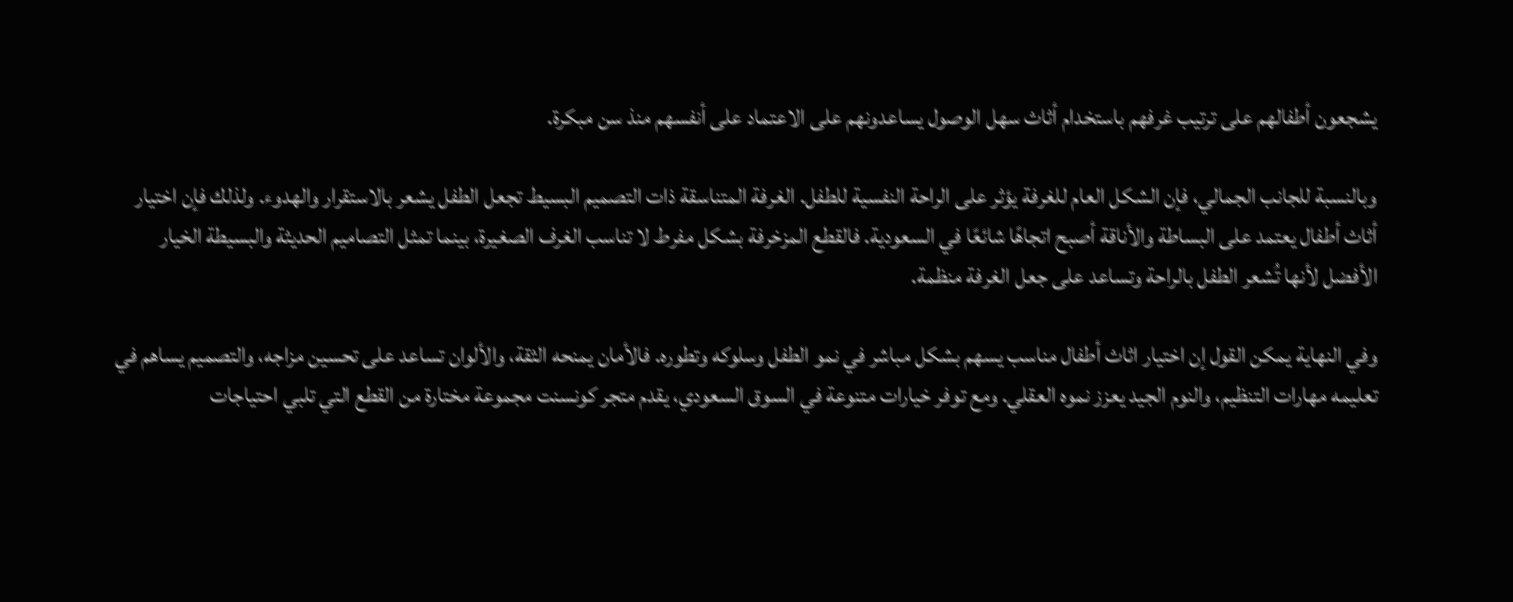يشجعون أطفالهم على ترتيب غرفهم باستخدام أثاث سهل الوصول يساعدونهم على الاعتماد على أنفسهم منذ سن مبكرة.

وبالنسبة للجانب الجمالي، فإن الشكل العام للغرفة يؤثر على الراحة النفسية للطفل. الغرفة المتناسقة ذات التصميم البسيط تجعل الطفل يشعر بالاستقرار والهدوء. ولذلك فإن اختيار أثاث أطفال يعتمد على البساطة والأناقة أصبح اتجاهًا شائعًا في السعودية. فالقطع المزخرفة بشكل مفرط لا تناسب الغرف الصغيرة، بينما تمثل التصاميم الحديثة والبسيطة الخيار الأفضل لأنها تُشعر الطفل بالراحة وتساعد على جعل الغرفة منظمة.

وفي النهاية يمكن القول إن اختيار اثاث أطفال مناسب يسهم بشكل مباشر في نمو الطفل وسلوكه وتطوره. فالأمان يمنحه الثقة، والألوان تساعد على تحسين مزاجه، والتصميم يساهم في تعليمه مهارات التنظيم، والنوم الجيد يعزز نموه العقلي. ومع توفر خيارات متنوعة في السوق السعودي، يقدم متجر كونسنت مجموعة مختارة من القطع التي تلبي احتياجات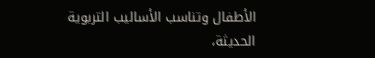الأطفال وتناسب الأساليب التربوية الحديثة،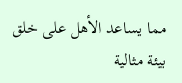مما يساعد الأهل على خلق بيئة مثالية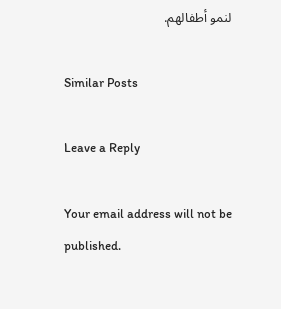لنمو أطفالهم.

Similar Posts

Leave a Reply

Your email address will not be published.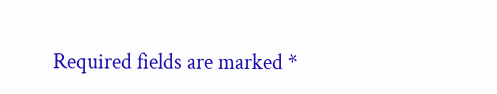Required fields are marked *